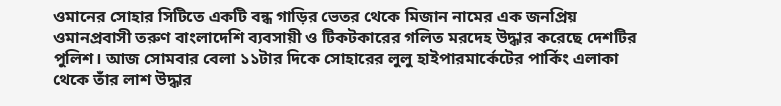ওমানের সোহার সিটিতে একটি বন্ধ গাড়ির ভেতর থেকে মিজান নামের এক জনপ্রিয় ওমানপ্রবাসী তরুণ বাংলাদেশি ব্যবসায়ী ও টিকটকারের গলিত মরদেহ উদ্ধার করেছে দেশটির পুলিশ। আজ সোমবার বেলা ১১টার দিকে সোহারের লুলু হাইপারমার্কেটের পার্কিং এলাকা থেকে তাঁর লাশ উদ্ধার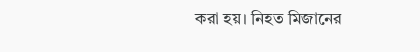করা হয়। নিহত মিজানের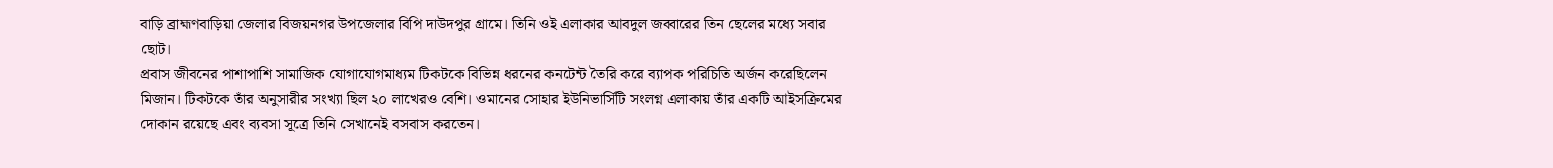বাড়ি ব্রাহ্মণবাড়িয়া জেলার বিজয়নগর উপজেলার বিপি দাউদপুর গ্রামে। তিনি ওই এলাকার আবদুল জব্বারের তিন ছেলের মধ্যে সবার ছোট।
প্রবাস জীবনের পাশাপাশি সামাজিক যোগাযোগমাধ্যম টিকটকে বিভিন্ন ধরনের কনটেন্ট তৈরি করে ব্যাপক পরিচিতি অর্জন করেছিলেন মিজান। টিকটকে তাঁর অনুসারীর সংখ্যা ছিল ২০ লাখেরও বেশি। ওমানের সোহার ইউনিভার্সিটি সংলগ্ন এলাকায় তাঁর একটি আইসক্রিমের দোকান রয়েছে এবং ব্যবসা সূত্রে তিনি সেখানেই বসবাস করতেন।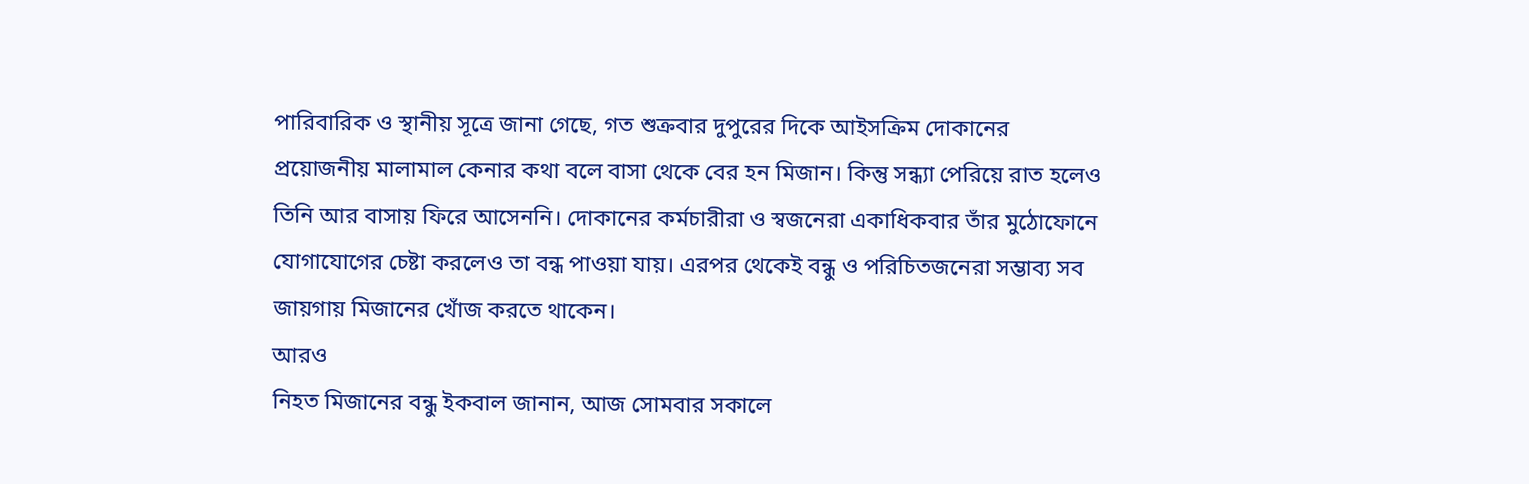পারিবারিক ও স্থানীয় সূত্রে জানা গেছে, গত শুক্রবার দুপুরের দিকে আইসক্রিম দোকানের প্রয়োজনীয় মালামাল কেনার কথা বলে বাসা থেকে বের হন মিজান। কিন্তু সন্ধ্যা পেরিয়ে রাত হলেও তিনি আর বাসায় ফিরে আসেননি। দোকানের কর্মচারীরা ও স্বজনেরা একাধিকবার তাঁর মুঠোফোনে যোগাযোগের চেষ্টা করলেও তা বন্ধ পাওয়া যায়। এরপর থেকেই বন্ধু ও পরিচিতজনেরা সম্ভাব্য সব জায়গায় মিজানের খোঁজ করতে থাকেন।
আরও
নিহত মিজানের বন্ধু ইকবাল জানান, আজ সোমবার সকালে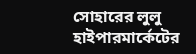সোহারের লুলু হাইপারমার্কেটের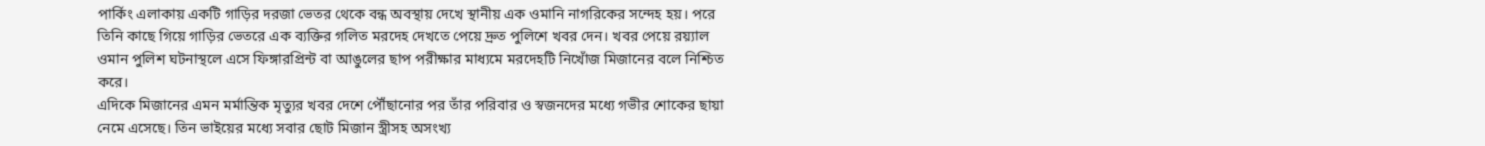পার্কিং এলাকায় একটি গাড়ির দরজা ভেতর থেকে বন্ধ অবস্থায় দেখে স্থানীয় এক ওমানি নাগরিকের সন্দেহ হয়। পরে তিনি কাছে গিয়ে গাড়ির ভেতরে এক ব্যক্তির গলিত মরদেহ দেখতে পেয়ে দ্রুত পুলিশে খবর দেন। খবর পেয়ে রয়্যাল ওমান পুলিশ ঘটনাস্থলে এসে ফিঙ্গারপ্রিন্ট বা আঙুলের ছাপ পরীক্ষার মাধ্যমে মরদেহটি নিখোঁজ মিজানের বলে নিশ্চিত করে।
এদিকে মিজানের এমন মর্মান্তিক মৃত্যুর খবর দেশে পৌঁছানোর পর তাঁর পরিবার ও স্বজনদের মধ্যে গভীর শোকের ছায়া নেমে এসেছে। তিন ভাইয়ের মধ্যে সবার ছোট মিজান স্ত্রীসহ অসংখ্য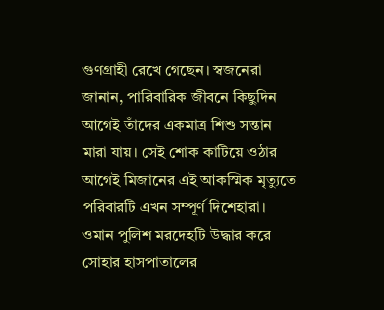গুণগ্রাহী রেখে গেছেন। স্বজনেরা জানান, পারিবারিক জীবনে কিছুদিন আগেই তাঁদের একমাত্র শিশু সন্তান মারা যায়। সেই শোক কাটিয়ে ওঠার আগেই মিজানের এই আকস্মিক মৃত্যুতে পরিবারটি এখন সম্পূর্ণ দিশেহারা।
ওমান পুলিশ মরদেহটি উদ্ধার করে সোহার হাসপাতালের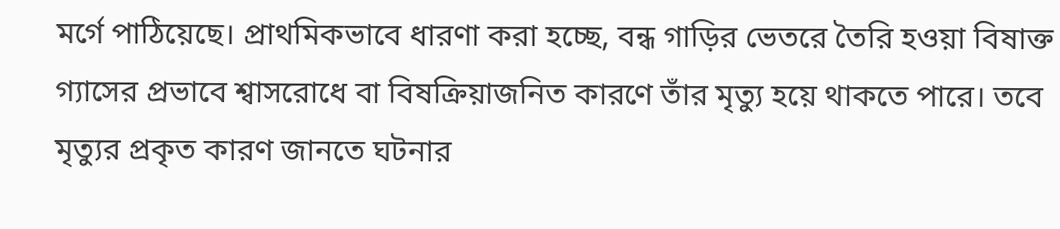মর্গে পাঠিয়েছে। প্রাথমিকভাবে ধারণা করা হচ্ছে, বন্ধ গাড়ির ভেতরে তৈরি হওয়া বিষাক্ত গ্যাসের প্রভাবে শ্বাসরোধে বা বিষক্রিয়াজনিত কারণে তাঁর মৃত্যু হয়ে থাকতে পারে। তবে মৃত্যুর প্রকৃত কারণ জানতে ঘটনার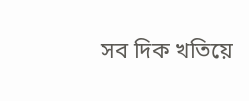সব দিক খতিয়ে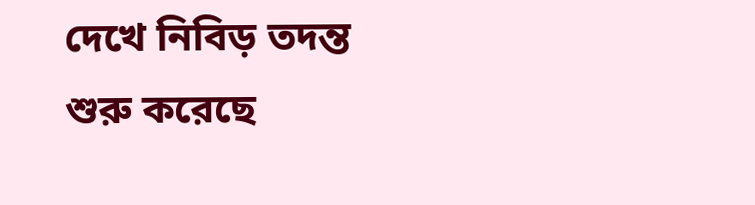দেখে নিবিড় তদন্ত শুরু করেছে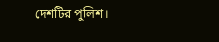দেশটির পুলিশ।